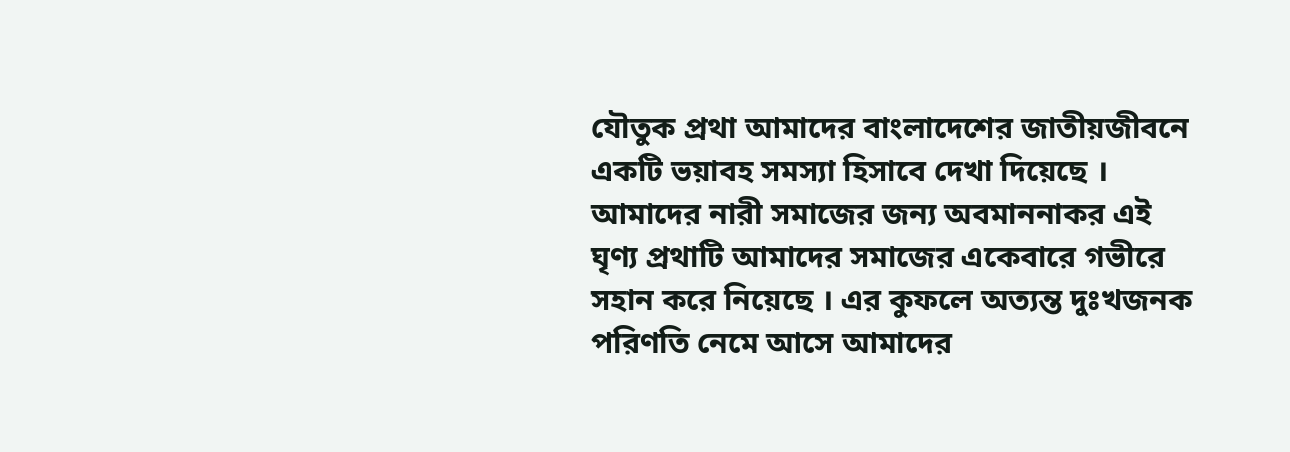যৌতুক প্রথা আমাদের বাংলাদেশের জাতীয়জীবনে একটি ভয়াবহ সমস্যা হিসাবে দেখা দিয়েছে । আমাদের নারী সমাজের জন্য অবমাননাকর এই ঘৃণ্য প্রথাটি আমাদের সমাজের একেবারে গভীরে সহান করে নিয়েছে । এর কুফলে অত্যন্ত দুঃখজনক পরিণতি নেমে আসে আমাদের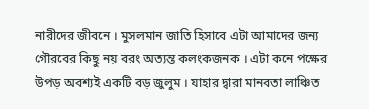নারীদের জীবনে । মুসলমান জাতি হিসাবে এটা আমাদের জন্য গৌরবের কিছু নয় বরং অত্যন্ত কলংকজনক । এটা কনে পক্ষের উপড় অবশ্যই একটি বড় জুলুম । যাহার দ্বারা মানবতা লাঞ্চিত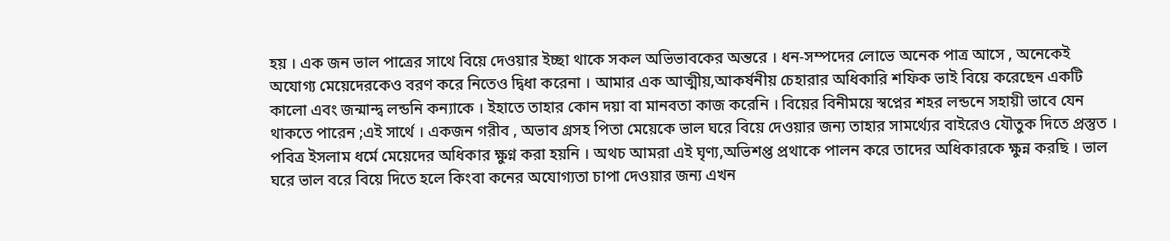হয় । এক জন ভাল পাত্রের সাথে বিয়ে দেওয়ার ইচ্ছা থাকে সকল অভিভাবকের অন্তরে । ধন-সম্পদের লোভে অনেক পাত্র আসে , অনেকেই অযোগ্য মেয়েদেরকেও বরণ করে নিতেও দ্বিধা করেনা । আমার এক আত্মীয়,আকর্ষনীয় চেহারার অধিকারি শফিক ভাই বিয়ে করেছেন একটি কালো এবং জন্মান্দ্ব লন্ডনি কন্যাকে । ইহাতে তাহার কোন দয়া বা মানবতা কাজ করেনি । বিয়ের বিনীময়ে স্বপ্নের শহর লন্ডনে সহায়ী ভাবে যেন থাকতে পারেন ;এই সার্থে । একজন গরীব , অভাব গ্রসহ পিতা মেয়েকে ভাল ঘরে বিয়ে দেওয়ার জন্য তাহার সামর্থ্যের বাইরেও যৌতুক দিতে প্রস্তুত । পবিত্র ইসলাম ধর্মে মেয়েদের অধিকার ক্ষুণ্ন করা হয়নি । অথচ আমরা এই ঘৃণ্য,অভিশপ্ত প্রথাকে পালন করে তাদের অধিকারকে ক্ষুন্ন করছি । ভাল ঘরে ভাল বরে বিয়ে দিতে হলে কিংবা কনের অযোগ্যতা চাপা দেওয়ার জন্য এখন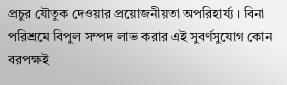প্রচুর যৌতুক দেওয়ার প্রয়োজনীয়তা অপরিহার্য্য । বিনা পরিশ্রমে বিপুল সম্পদ লাভ করার এই সুবর্ণসুযোগ কোন বরপক্ষই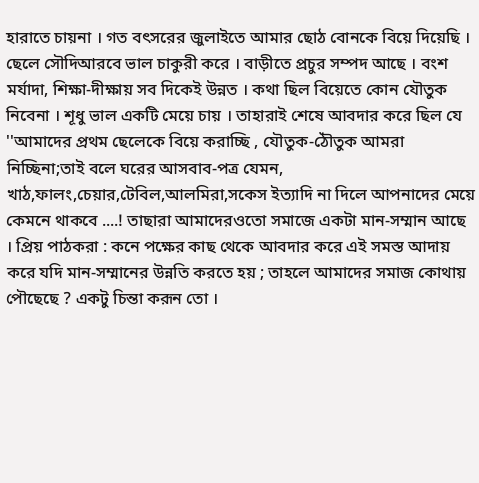হারাতে চায়না । গত বৎসরের জুলাইতে আমার ছোঠ বোনকে বিয়ে দিয়েছি । ছেলে সৌদিআরবে ভাল চাকুরী করে । বাড়ীতে প্রচুর সম্পদ আছে । বংশ মর্যাদা, শিক্ষা-দীক্ষায় সব দিকেই উন্নত । কথা ছিল বিয়েতে কোন যৌতুক নিবেনা । শূধু ভাল একটি মেয়ে চায় । তাহারাই শেষে আবদার করে ছিল যে ''আমাদের প্রথম ছেলেকে বিয়ে করাচ্ছি , যৌতুক-ঠৌতুক আমরা নিচ্ছিনা;তাই বলে ঘরের আসবাব-পত্র যেমন, খাঠ,ফালং,চেয়ার,টেবিল,আলমিরা,সকেস ইত্যাদি না দিলে আপনাদের মেয়ে কেমনে থাকবে ....! তাছারা আমাদেরওতো সমাজে একটা মান-সম্মান আছে । প্রিয় পাঠকরা : কনে পক্ষের কাছ থেকে আবদার করে এই সমস্ত আদায় করে যদি মান-সম্মানের উন্নতি করতে হয় ; তাহলে আমাদের সমাজ কোথায় পৌছেছে ? একটু চিন্তা করূন তো ।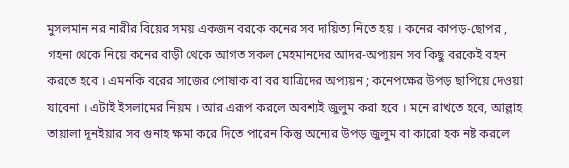মুসলমান নর নারীর বিয়ের সময় একজন বরকে কনের সব দায়িত্য নিতে হয় । কনের কাপড়-ছোপর , গহনা থেকে নিয়ে কনের বাড়ী থেকে আগত সকল মেহমানদের আদর-অপ্যয়ন সব কিছু বরকেই বহন করতে হবে । এমনকি বরের সাজের পোষাক বা বর যাত্রিদের অপ্যয়ন ; কনেপক্ষের উপড় ছাপিয়ে দেওয়া যাবেনা । এটাই ইসলামের নিয়ম । আর এরূপ করলে অবশ্যই জুলুম করা হবে । মনে রাখতে হবে, আল্লাহ তায়ালা দূনইয়ার সব গুনাহ ক্ষমা করে দিতে পারেন কিন্তু অন্যের উপড় জুলুম বা কারো হক নষ্ট করলে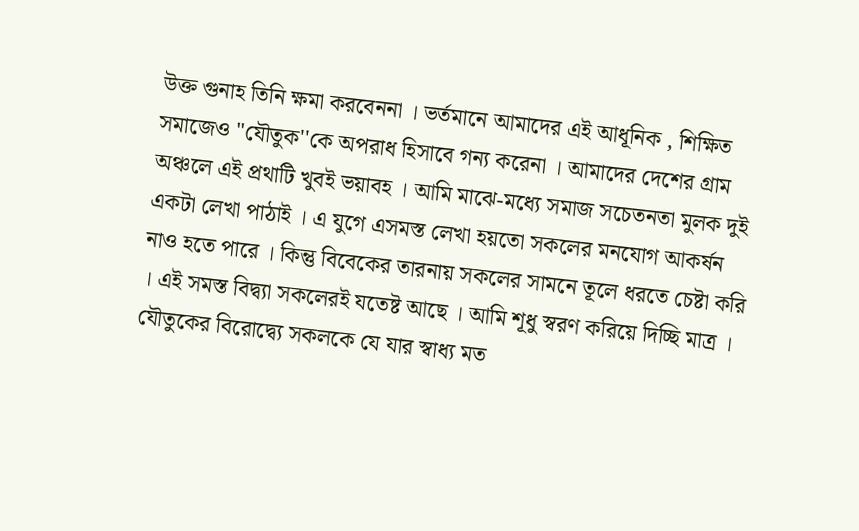উক্ত গুনাহ তিনি ক্ষমা করবেননা । ভর্তমানে আমাদের এই আধূনিক , শিক্ষিত সমাজেও ''যৌতুক''কে অপরাধ হিসাবে গন্য করেনা । আমাদের দেশের গ্রাম অঞ্চলে এই প্রথাটি খুবই ভয়াবহ । আমি মাঝে-মধ্যে সমাজ সচেতনতা মুলক দুই একটা লেখা পাঠাই । এ যুগে এসমস্ত লেখা হয়তো সকলের মনযোগ আকর্ষন নাও হতে পারে । কিন্তু বিবেকের তারনায় সকলের সামনে তূলে ধরতে চেষ্টা করি । এই সমস্ত বিদ্ব্যা সকলেরই যতেষ্ট আছে । আমি শূধু স্বরণ করিয়ে দিচ্ছি মাত্র । যৌতুকের বিরোদ্ব্যে সকলকে যে যার স্বাধ্য মত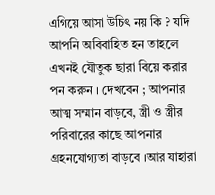এগিয়ে আসা উচিৎ নয় কি ? যদি আপনি অবিবাহিত হন তাহলে এখনই যৌতুক ছারা বিয়ে করার পন করুন । দেখবেন ; আপনার আত্ম সম্মান বাড়বে, স্ত্রী ও স্ত্রীর পরিবারের কাছে আপনার গ্রহনযোগ্যতা বাড়বে ।আর যাহারা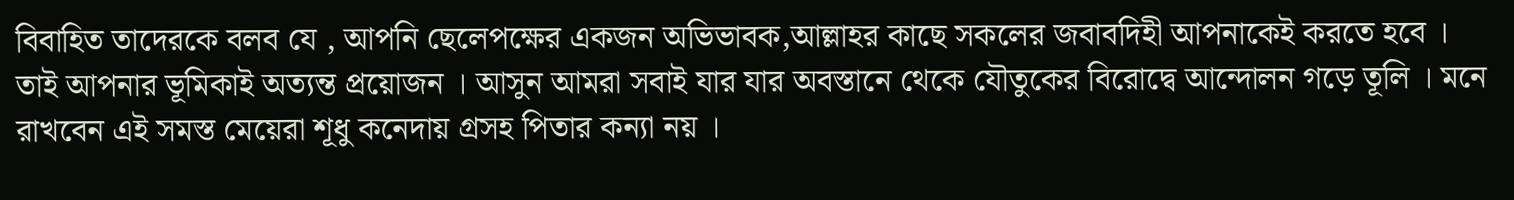বিবাহিত তাদেরকে বলব যে , আপনি ছেলেপক্ষের একজন অভিভাবক,আল্লাহর কাছে সকলের জবাবদিহী আপনাকেই করতে হবে । তাই আপনার ভূমিকাই অত্যন্ত প্রয়োজন । আসুন আমরা সবাই যার যার অবস্তানে থেকে যৌতুকের বিরোদ্বে আন্দোলন গড়ে তূলি । মনে রাখবেন এই সমস্ত মেয়েরা শূধু কনেদায় গ্রসহ পিতার কন্যা নয় ।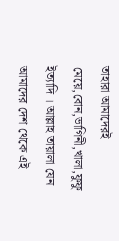তাহারা আমাদেরই মেয়ে,বোন,ভাগিনী,খালা,ফুফু ইত্যাদি । আল্লাহ তায়ালা যেন আমাদের দেশ থেকে এই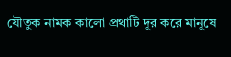যৌতুক নামক কালো প্রথাটি দূর করে মানূষে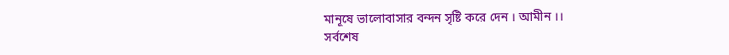মানূষে ভালোবাসার বন্দন সৃষ্টি করে দেন । আমীন ।।
সর্বশেষ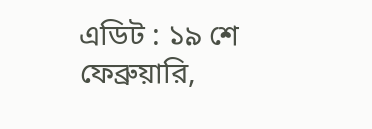এডিট : ১৯ শে ফেব্রুয়ারি,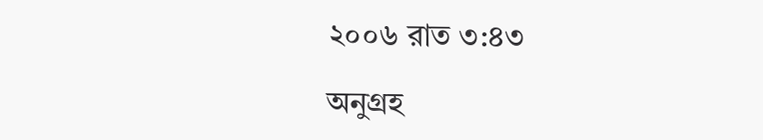২০০৬ রাত ৩:৪৩

অনুগ্রহ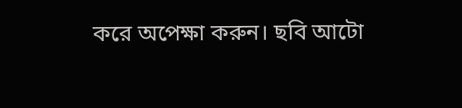করে অপেক্ষা করুন। ছবি আটো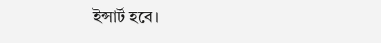ইন্সার্ট হবে।